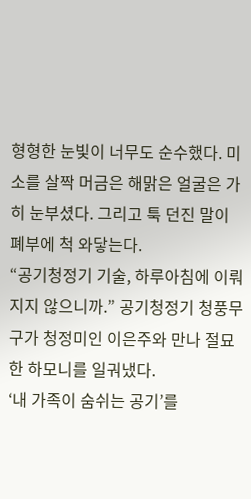형형한 눈빛이 너무도 순수했다. 미소를 살짝 머금은 해맑은 얼굴은 가히 눈부셨다. 그리고 툭 던진 말이 폐부에 척 와닿는다.
“공기청정기 기술, 하루아침에 이뤄지지 않으니까.” 공기청정기 청풍무구가 청정미인 이은주와 만나 절묘한 하모니를 일궈냈다.
‘내 가족이 숨쉬는 공기’를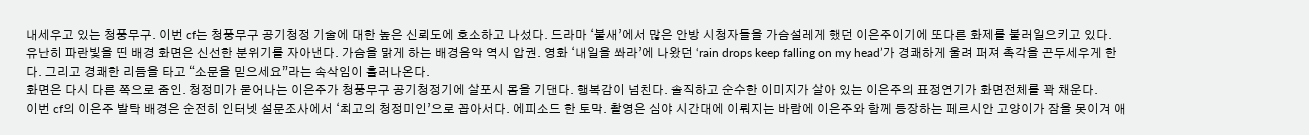내세우고 있는 청풍무구. 이번 cf는 청풍무구 공기청정 기술에 대한 높은 신뢰도에 호소하고 나섰다. 드라마 ‘불새’에서 많은 안방 시청자들을 가슴설레게 했던 이은주이기에 또다른 화제를 불러일으키고 있다.
유난히 파란빛을 띤 배경 화면은 신선한 분위기를 자아낸다. 가슴을 맑게 하는 배경음악 역시 압권. 영화 ‘내일을 쏴라’에 나왔던 ‘rain drops keep falling on my head’가 경쾌하게 울려 퍼져 촉각을 곤두세우게 한다. 그리고 경쾌한 리듬을 타고 “소문을 믿으세요”라는 속삭임이 흘러나온다.
화면은 다시 다른 쪽으로 줌인. 청정미가 묻어나는 이은주가 청풍무구 공기청정기에 살포시 몸을 기댄다. 행복감이 넘친다. 솔직하고 순수한 이미지가 살아 있는 이은주의 표정연기가 화면전체를 꽉 채운다.
이번 cf의 이은주 발탁 배경은 순전히 인터넷 설문조사에서 ‘최고의 청정미인’으로 꼽아서다. 에피소드 한 토막. 촬영은 심야 시간대에 이뤄지는 바람에 이은주와 함께 등장하는 페르시안 고양이가 잠을 못이겨 애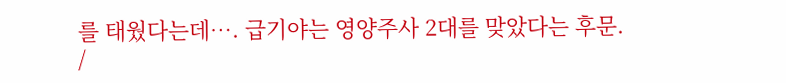를 태웠다는데…. 급기야는 영양주사 2대를 맞았다는 후문.
/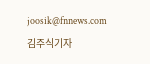joosik@fnnews.com 김주식기자